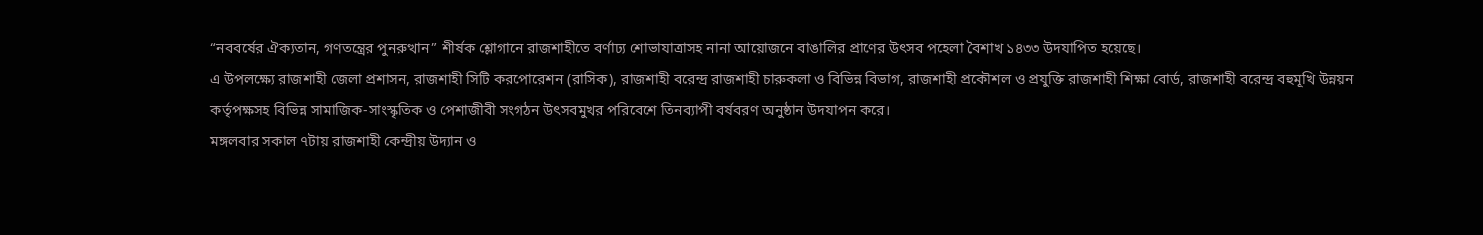“নববর্ষের ঐক্যতান, গণতন্ত্রের পুনরুত্থান” শীর্ষক শ্লোগানে রাজশাহীতে বর্ণাঢ্য শোভাযাত্রাসহ নানা আয়োজনে বাঙালির প্রাণের উৎসব পহেলা বৈশাখ ১৪৩৩ উদযাপিত হয়েছে।
এ উপলক্ষ্যে রাজশাহী জেলা প্রশাসন, রাজশাহী সিটি করপোরেশন (রাসিক), রাজশাহী বরেন্দ্র রাজশাহী চারুকলা ও বিভিন্ন বিভাগ, রাজশাহী প্রকৌশল ও প্রযুক্তি রাজশাহী শিক্ষা বোর্ড, রাজশাহী বরেন্দ্র বহুমূখি উন্নয়ন কর্তৃপক্ষসহ বিভিন্ন সামাজিক-সাংস্কৃতিক ও পেশাজীবী সংগঠন উৎসবমুখর পরিবেশে তিনব্যাপী বর্ষবরণ অনুষ্ঠান উদযাপন করে।
মঙ্গলবার সকাল ৭টায় রাজশাহী কেন্দ্রীয় উদ্যান ও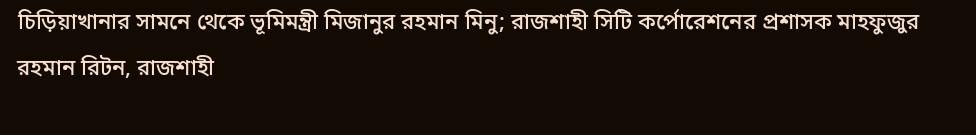চিড়িয়াখানার সামনে থেকে ভূমিমন্ত্রী মিজানুর রহমান মিনু; রাজশাহী সিটি কর্পোরেশনের প্রশাসক মাহফুজুর রহমান রিটন, রাজশাহী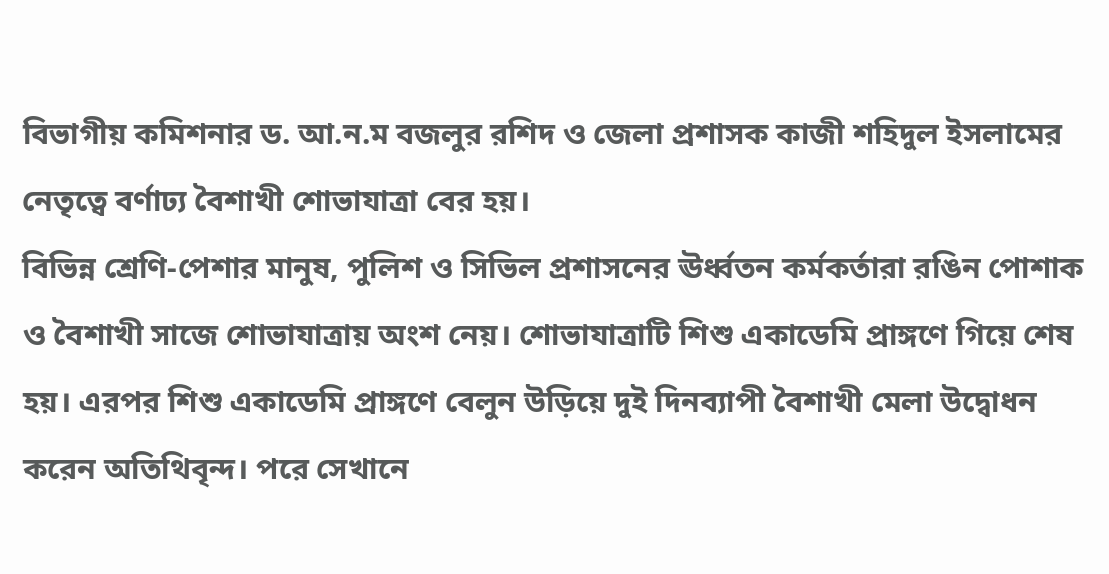বিভাগীয় কমিশনার ড. আ.ন.ম বজলুর রশিদ ও জেলা প্রশাসক কাজী শহিদুল ইসলামের নেতৃত্বে বর্ণাঢ্য বৈশাখী শোভাযাত্রা বের হয়।
বিভিন্ন শ্রেণি-পেশার মানুষ, পুলিশ ও সিভিল প্রশাসনের ঊর্ধ্বতন কর্মকর্তারা রঙিন পোশাক ও বৈশাখী সাজে শোভাযাত্রায় অংশ নেয়। শোভাযাত্রাটি শিশু একাডেমি প্রাঙ্গণে গিয়ে শেষ হয়। এরপর শিশু একাডেমি প্রাঙ্গণে বেলুন উড়িয়ে দুই দিনব্যাপী বৈশাখী মেলা উদ্বোধন করেন অতিথিবৃন্দ। পরে সেখানে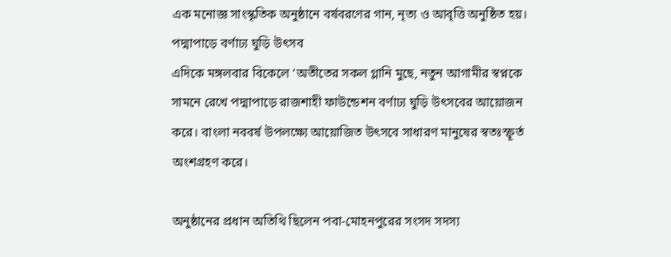এক মনোজ্ঞ সাংস্কৃতিক অনুষ্ঠানে বর্ষবরণের গান, নৃত্য ও আবৃত্তি অনুষ্ঠিত হয়।
পদ্মাপাড়ে বর্ণাঢ্য ঘুড়ি উৎসব
এদিকে মঙ্গলবার বিকেলে ‘অতীতের সকল গ্লানি মুছে, নতুন আগামীর স্বপ্নকে সামনে রেখে পদ্মাপাড়ে রাজশাহী ফাউন্ডেশন বর্ণাঢ্য ঘুড়ি উৎসবের আয়োজন করে। বাংলা নববর্ষ উপলক্ষ্যে আয়োজিত উৎসবে সাধারণ মানুষের স্বতঃস্ফূর্ত অংশগ্রহণ করে।

অনুষ্ঠানের প্রধান অতিথি ছিলেন পবা-মোহনপুরের সংসদ সদস্য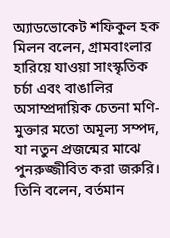অ্যাডভোকেট শফিকুল হক মিলন বলেন, গ্রামবাংলার হারিয়ে যাওয়া সাংস্কৃতিক চর্চা এবং বাঙালির অসাম্প্রদায়িক চেতনা মণি-মুক্তার মতো অমূল্য সম্পদ, যা নতুন প্রজন্মের মাঝে পুনরুজ্জীবিত করা জরুরি। তিনি বলেন, বর্তমান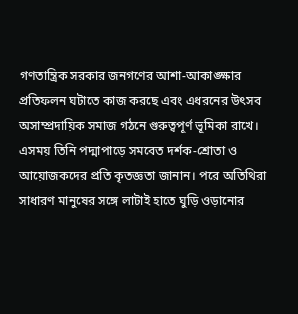গণতান্ত্রিক সরকার জনগণের আশা-আকাঙ্ক্ষার প্রতিফলন ঘটাতে কাজ করছে এবং এধরনের উৎসব অসাম্প্রদায়িক সমাজ গঠনে গুরুত্বপূর্ণ ভূমিকা রাখে।
এসময় তিনি পদ্মাপাড়ে সমবেত দর্শক-শ্রোতা ও আয়োজকদের প্রতি কৃতজ্ঞতা জানান। পরে অতিথিরা সাধারণ মানুষের সঙ্গে লাটাই হাতে ঘুড়ি ওড়ানোর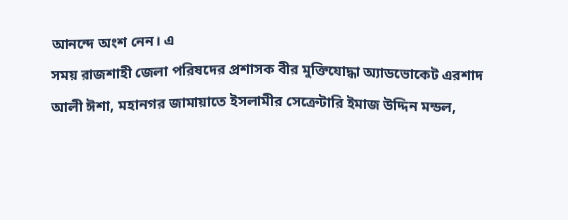আনন্দে অংশ নেন। এ
সময় রাজশাহী জেলা পরিষদের প্রশাসক বীর মুক্তিযোদ্ধা অ্যাডভোকেট এরশাদ আলী ঈশা, মহানগর জামায়াতে ইসলামীর সেক্রেটারি ইমাজ উদ্দিন মন্ডল,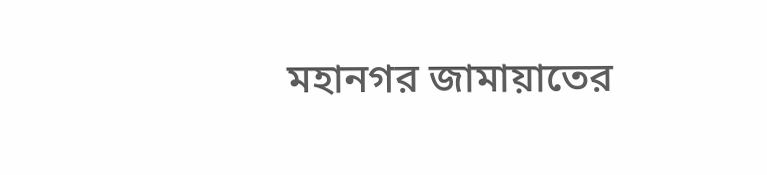মহানগর জামায়াতের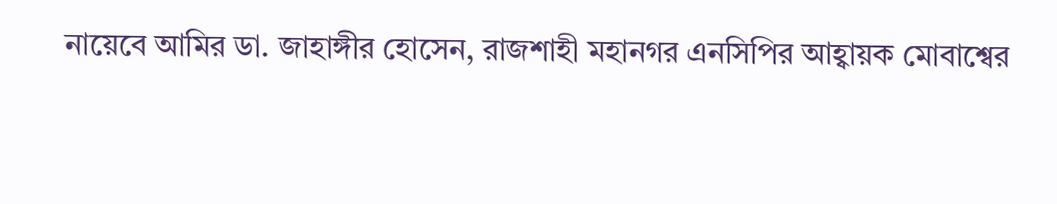নায়েবে আমির ডা. জাহাঙ্গীর হোসেন, রাজশাহী মহানগর এনসিপির আহ্বায়ক মোবাশ্বের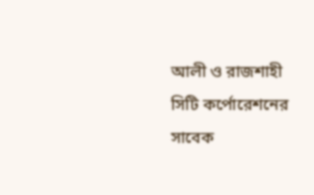আলী ও রাজশাহী সিটি কর্পোরেশনের সাবেক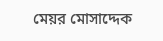মেয়র মোসাদ্দেক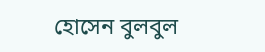হোসেন বুলবুল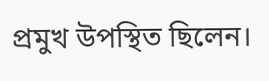প্রমুখ উপস্থিত ছিলেন।